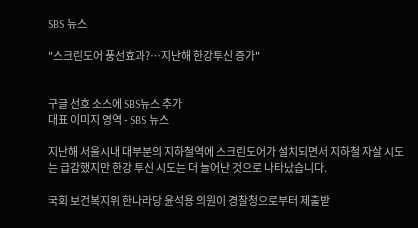SBS 뉴스

"스크린도어 풍선효과?…지난해 한강투신 증가"


구글 선호 소스에 SBS뉴스 추가
대표 이미지 영역 - SBS 뉴스

지난해 서울시내 대부분의 지하철역에 스크린도어가 설치되면서 지하철 자살 시도는 급감했지만 한강 투신 시도는 더 늘어난 것으로 나타났습니다.

국회 보건복지위 한나라당 윤석용 의원이 경찰청으로부터 제출받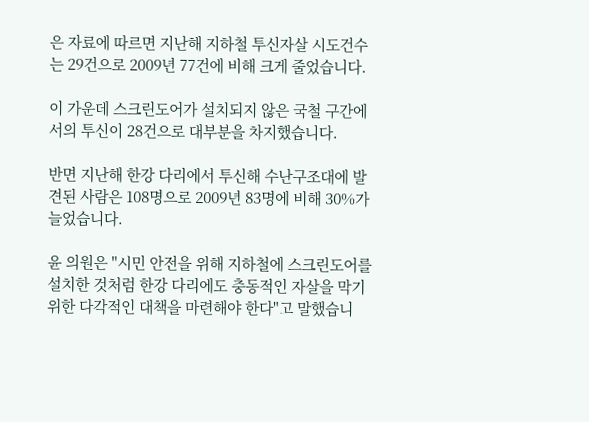은 자료에 따르면 지난해 지하철 투신자살 시도건수는 29건으로 2009년 77건에 비해 크게 줄었습니다.

이 가운데 스크린도어가 설치되지 않은 국철 구간에서의 투신이 28건으로 대부분을 차지했습니다.

반면 지난해 한강 다리에서 투신해 수난구조대에 발견된 사람은 108명으로 2009년 83명에 비해 30%가 늘었습니다.

윤 의원은 "시민 안전을 위해 지하철에 스크린도어를 설치한 것처럼 한강 다리에도 충동적인 자살을 막기 위한 다각적인 대책을 마련해야 한다"고 말했습니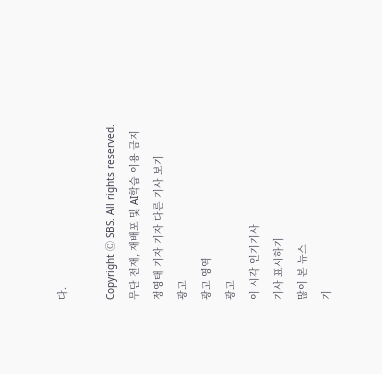다.

Copyright Ⓒ SBS. All rights reserved.
무단 전재, 재배포 및 AI학습 이용 금지
정영태 기자 기자 다른 기사 보기
광고
광고 영역
광고
이 시각 인기기사
기사 표시하기
많이 본 뉴스
기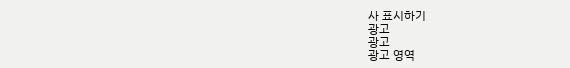사 표시하기
광고
광고
광고 영역